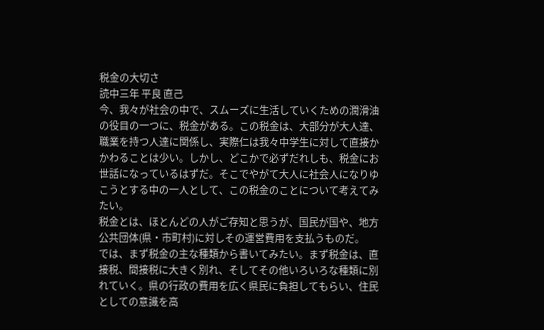税金の大切さ
読中三年 平良 直己
今、我々が社会の中で、スムーズに生活していくための潤滑油の役目の一つに、税金がある。この税金は、大部分が大人達、職業を持つ人達に関係し、実際仁は我々中学生に対して直接かかわることは少い。しかし、どこかで必ずだれしも、税金にお世話になっているはずだ。そこでやがて大人に社会人になりゆこうとする中の一人として、この税金のことについて考えてみたい。
税金とは、ほとんどの人がご存知と思うが、国民が国や、地方公共団体(県・市町村)に対しその運営費用を支払うものだ。
では、まず税金の主な種類から書いてみたい。まず税金は、直接税、間接税に大きく別れ、そしてその他いろいろな種類に別れていく。県の行政の費用を広く県民に負担してもらい、住民としての意識を高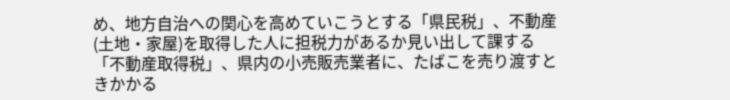め、地方自治への関心を高めていこうとする「県民税」、不動産(土地・家屋)を取得した人に担税力があるか見い出して課する「不動産取得税」、県内の小売販売業者に、たばこを売り渡すときかかる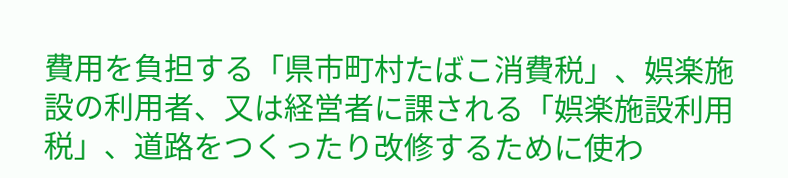費用を負担する「県市町村たばこ消費税」、娯楽施設の利用者、又は経営者に課される「娯楽施設利用税」、道路をつくったり改修するために使わ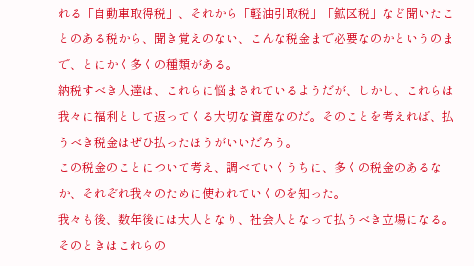れる「自動車取得税」、それから「軽油引取税」「鉱区税」など聞いたことのある税から、聞き覚えのない、こんな税金まで必要なのかというのまで、とにかく多くの種類がある。
納税すべき人達は、これらに悩まされているようだが、しかし、これらは我々に福利として返ってくる大切な資産なのだ。そのことを考えれば、払うべき税金はぜひ払ったほうがいいだろう。
この税金のことについて考え、調べていくうちに、多くの税金のあるなか、それぞれ我々のために使われていくのを知った。
我々も後、数年後には大人となり、社会人となって払うべき立場になる。そのときはこれらの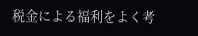税金による福利をよく考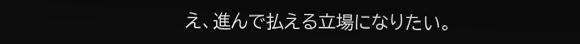え、進んで払える立場になりたい。